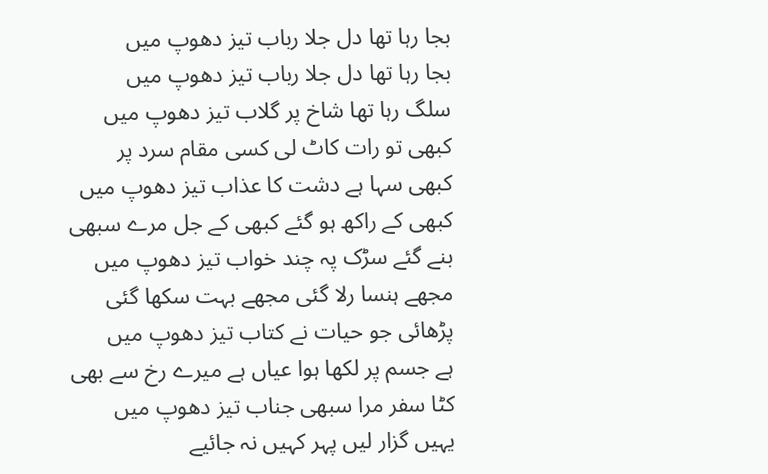بجا رہا تھا دل جلا رباب تیز دھوپ میں
بجا رہا تھا دل جلا رباب تیز دھوپ میں
سلگ رہا تھا شاخ پر گلاب تیز دھوپ میں
کبھی تو رات کاٹ لی کسی مقام سرد پر
کبھی سہا ہے دشت کا عذاب تیز دھوپ میں
کبھی کے راکھ ہو گئے کبھی کے جل مرے سبھی
بنے گئے سڑک پہ چند خواب تیز دھوپ میں
مجھے ہنسا رلا گئی مجھے بہت سکھا گئی
پڑھائی جو حیات نے کتاب تیز دھوپ میں
ہے جسم پر لکھا ہوا عیاں ہے میرے رخ سے بھی
کٹا سفر مرا سبھی جناب تیز دھوپ میں
یہیں گزار لیں پہر کہیں نہ جائیے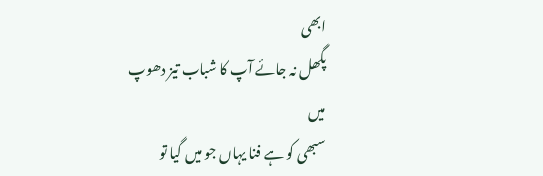ابھی
پگھل نہ جائے آپ کا شباب تیز دھوپ میں
سبھی کو ہے فنا یہاں جو میں گیا تو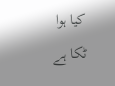کیا ہوا
ٹکا ہے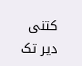کتنی دیر تک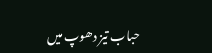حباب تیز دھوپ میں